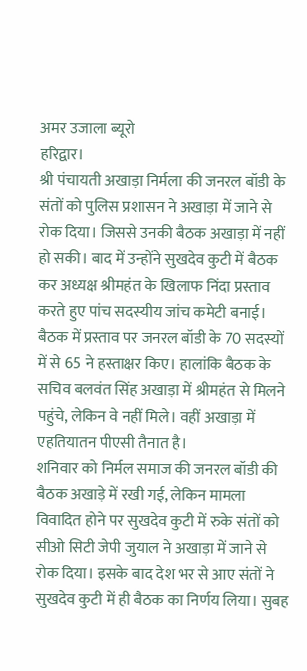अमर उजाला ब्यूरो
हरिद्वार।
श्री पंचायती अखाड़ा निर्मला की जनरल बॉडी के संतों को पुलिस प्रशासन ने अखाड़ा में जाने से रोक दिया। जिससे उनकी बैठक अखाड़ा में नहीं हो सकी। बाद में उन्होंने सुखदेव कुटी में बैठक कर अध्यक्ष श्रीमहंत के खिलाफ निंदा प्रस्ताव करते हुए पांच सदस्यीय जांच कमेटी बनाई। बैठक में प्रस्ताव पर जनरल बॉडी के 70 सदस्यों में से 65 ने हस्ताक्षर किए। हालांकि बैठक के सचिव बलवंत सिंह अखाड़ा में श्रीमहंत से मिलने पहुंचे, लेकिन वे नहीं मिले। वहीं अखाड़ा में एहतियातन पीएसी तैनात है।
शनिवार को निर्मल समाज की जनरल बॉडी की बैठक अखाड़े में रखी गई, लेकिन मामला विवादित होने पर सुखदेव कुटी में रुके संतों को सीओ सिटी जेपी जुयाल ने अखाड़ा में जाने से रोक दिया। इसके बाद देश भर से आए संतों ने सुखदेव कुटी में ही बैठक का निर्णय लिया। सुबह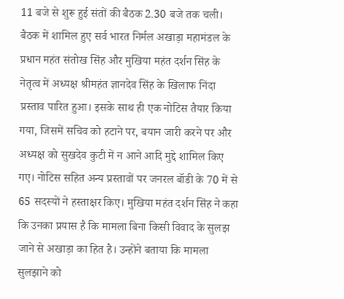11 बजे से शुरू हुई संतों की बैठक 2.30 बजे तक चली। बैठक में शामिल हुए सर्व भारत निर्मल अखाड़ा महामंडल के प्रधान महंत संतोख सिंह और मुखिया महंत दर्शन सिंह के नेतृत्व में अध्यक्ष श्रीमहंत ज्ञानदेव सिंह के खिलाफ निंदा प्रस्ताव पारित हुआ। इसके साथ ही एक नोटिस तैयार किया गया, जिसमें सचिव को हटाने पर, बयान जारी करने पर और अध्यक्ष को सुखदेव कुटी में न आने आदि मुद्दे शामिल किए गए। नोटिस सहित अन्य प्रस्तावों पर जनरल बॉडी के 70 में से 65 सदस्यों ने हस्ताक्षर किए। मुखिया महंत दर्शन सिंह ने कहा कि उनका प्रयास है कि मामला बिना किसी विवाद के सुलझ जाने से अखाड़ा का हित है। उन्होंने बताया कि मामला सुलझाने को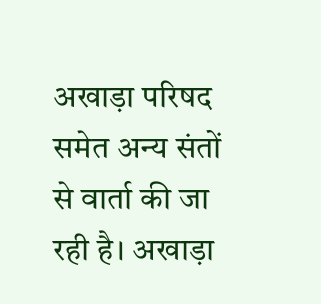अखाड़ा परिषद समेत अन्य संतों से वार्ता की जा रही है। अखाड़ा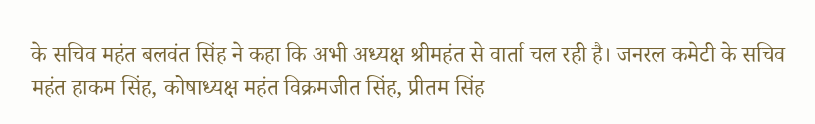के सचिव महंत बलवंत सिंह ने कहा कि अभी अध्यक्ष श्रीमहंत से वार्ता चल रही है। जनरल कमेटी के सचिव महंत हाकम सिंह, कोषाध्यक्ष महंत विक्रमजीत सिंह, प्रीतम सिंह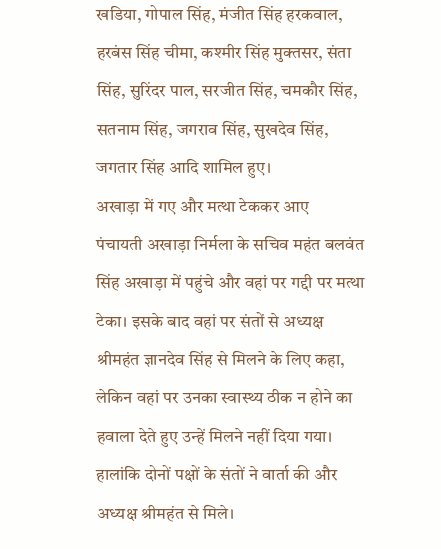खडिया, गोपाल सिंह, मंजीत सिंह हरकवाल, हरबंस सिंह चीमा, कश्मीर सिंह मुक्तसर, संता सिंह, सुरिंदर पाल, सरजीत सिंह, चमकौर सिंह, सतनाम सिंह, जगराव सिंह, सुखदेव सिंह, जगतार सिंह आदि शामिल हुए।
अखाड़ा में गए और मत्था टेककर आए
पंचायती अखाड़ा निर्मला के सचिव महंत बलवंत सिंह अखाड़ा में पहुंचे और वहां पर गद्दी पर मत्था टेका। इसके बाद वहां पर संतों से अध्यक्ष श्रीमहंत ज्ञानदेव सिंह से मिलने के लिए कहा, लेकिन वहां पर उनका स्वास्थ्य ठीक न होने का हवाला देते हुए उन्हें मिलने नहीं दिया गया। हालांकि दोनों पक्षों के संतों ने वार्ता की और अध्यक्ष श्रीमहंत से मिले।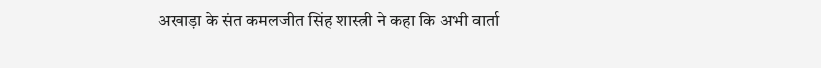अखाड़ा के संत कमलजीत सिंह शास्त्री ने कहा कि अभी वार्ता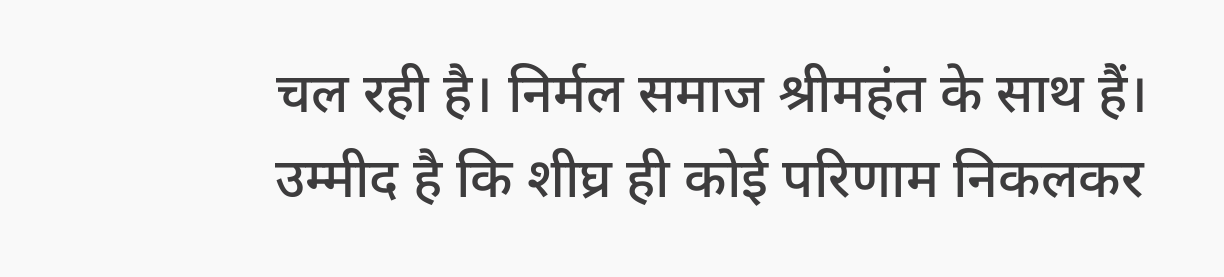चल रही है। निर्मल समाज श्रीमहंत के साथ हैं। उम्मीद है कि शीघ्र ही कोई परिणाम निकलकर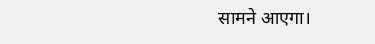सामने आएगा।